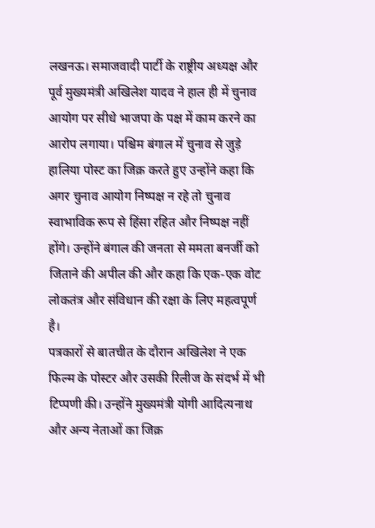लखनऊ। समाजवादी पार्टी के राष्ट्रीय अध्यक्ष और पूर्व मुख्यमंत्री अखिलेश यादव ने हाल ही में चुनाव आयोग पर सीधे भाजपा के पक्ष में काम करने का आरोप लगाया। पश्चिम बंगाल में चुनाव से जुड़े हालिया पोस्ट का जिक्र करते हुए उन्होंने कहा कि अगर चुनाव आयोग निष्पक्ष न रहे तो चुनाव स्वाभाविक रूप से हिंसा रहित और निष्पक्ष नहीं होंगे। उन्होंने बंगाल की जनता से ममता बनर्जी को जिताने की अपील की और कहा कि एक-एक वोट लोकतंत्र और संविधान की रक्षा के लिए महत्वपूर्ण है।
पत्रकारों से बातचीत के दौरान अखिलेश ने एक फिल्म के पोस्टर और उसकी रिलीज के संदर्भ में भी टिप्पणी की। उन्होंने मुख्यमंत्री योगी आदित्यनाथ और अन्य नेताओं का जिक्र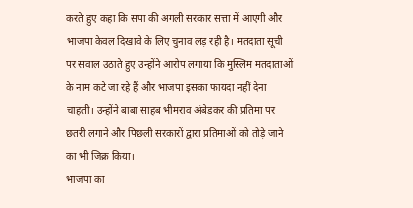करते हुए कहा कि सपा की अगली सरकार सत्ता में आएगी और भाजपा केवल दिखावे के लिए चुनाव लड़ रही है। मतदाता सूची पर सवाल उठाते हुए उन्होंने आरोप लगाया कि मुस्लिम मतदाताओं के नाम कटे जा रहे हैं और भाजपा इसका फायदा नहीं देना चाहती। उन्होंने बाबा साहब भीमराव अंबेडकर की प्रतिमा पर छतरी लगाने और पिछली सरकारों द्वारा प्रतिमाओं को तोड़े जाने का भी जिक्र किया।
भाजपा का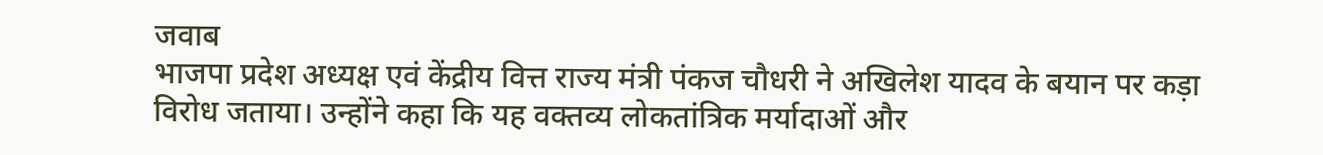जवाब
भाजपा प्रदेश अध्यक्ष एवं केंद्रीय वित्त राज्य मंत्री पंकज चौधरी ने अखिलेश यादव के बयान पर कड़ा विरोध जताया। उन्होंने कहा कि यह वक्तव्य लोकतांत्रिक मर्यादाओं और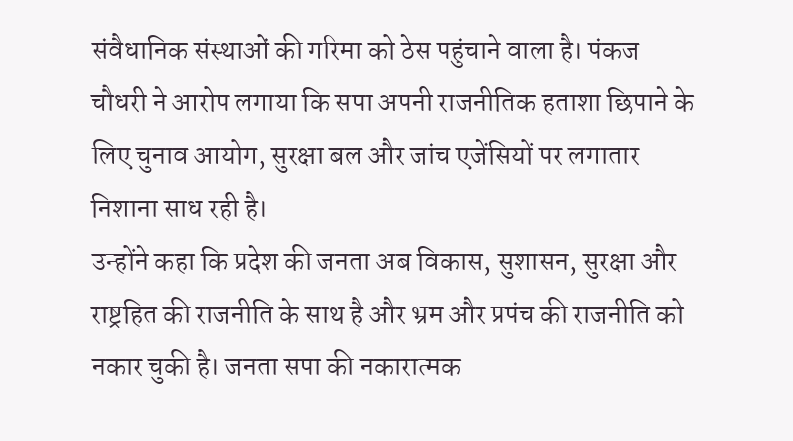संवैधानिक संस्थाओं की गरिमा को ठेस पहुंचाने वाला है। पंकज चौधरी ने आरोप लगाया कि सपा अपनी राजनीतिक हताशा छिपाने के लिए चुनाव आयोग, सुरक्षा बल और जांच एजेंसियों पर लगातार निशाना साध रही है।
उन्होंने कहा कि प्रदेश की जनता अब विकास, सुशासन, सुरक्षा और राष्ट्रहित की राजनीति के साथ है और भ्रम और प्रपंच की राजनीति को नकार चुकी है। जनता सपा की नकारात्मक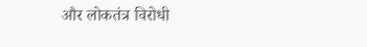और लोकतंत्र विरोधी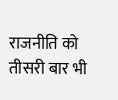राजनीति को तीसरी बार भी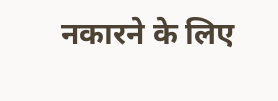नकारने के लिए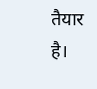तैयार है।